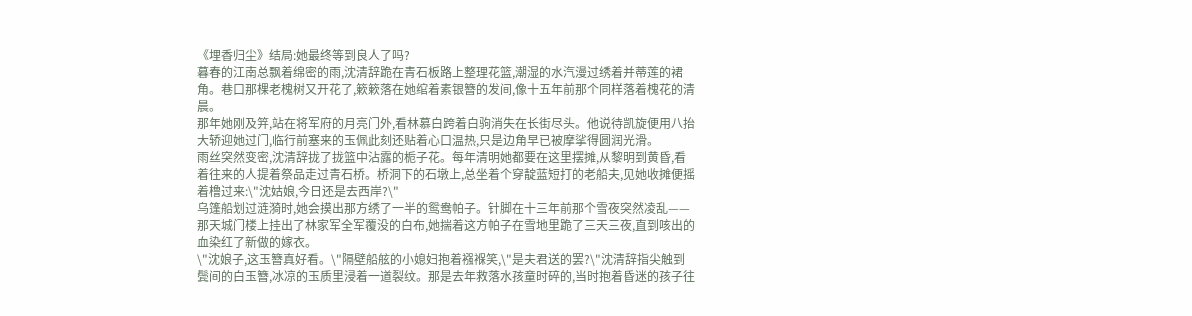《埋香归尘》结局:她最终等到良人了吗?
暮春的江南总飘着绵密的雨,沈清辞跪在青石板路上整理花篮,潮湿的水汽漫过绣着并蒂莲的裙角。巷口那棵老槐树又开花了,簌簌落在她绾着素银簪的发间,像十五年前那个同样落着槐花的清晨。
那年她刚及笄,站在将军府的月亮门外,看林慕白跨着白驹消失在长街尽头。他说待凯旋便用八抬大轿迎她过门,临行前塞来的玉佩此刻还贴着心口温热,只是边角早已被摩挲得圆润光滑。
雨丝突然变密,沈清辞拢了拢篮中沾露的栀子花。每年清明她都要在这里摆摊,从黎明到黄昏,看着往来的人提着祭品走过青石桥。桥洞下的石墩上,总坐着个穿靛蓝短打的老船夫,见她收摊便摇着橹过来:\"沈姑娘,今日还是去西岸?\"
乌篷船划过涟漪时,她会摸出那方绣了一半的鸳鸯帕子。针脚在十三年前那个雪夜突然凌乱——那天城门楼上挂出了林家军全军覆没的白布,她揣着这方帕子在雪地里跪了三天三夜,直到咳出的血染红了新做的嫁衣。
\"沈娘子,这玉簪真好看。\"隔壁船舷的小媳妇抱着襁褓笑,\"是夫君送的罢?\"沈清辞指尖触到鬓间的白玉簪,冰凉的玉质里浸着一道裂纹。那是去年救落水孩童时碎的,当时抱着昏迷的孩子往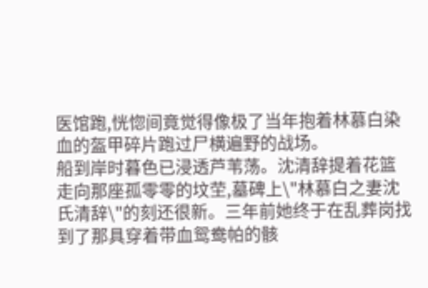医馆跑,恍惚间竟觉得像极了当年抱着林慕白染血的盔甲碎片跑过尸横遍野的战场。
船到岸时暮色已浸透芦苇荡。沈清辞提着花篮走向那座孤零零的坟茔,墓碑上\"林慕白之妻沈氏清辞\"的刻还很新。三年前她终于在乱葬岗找到了那具穿着带血鸳鸯帕的骸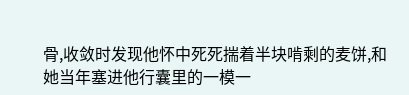骨,收敛时发现他怀中死死揣着半块啃剩的麦饼,和她当年塞进他行囊里的一模一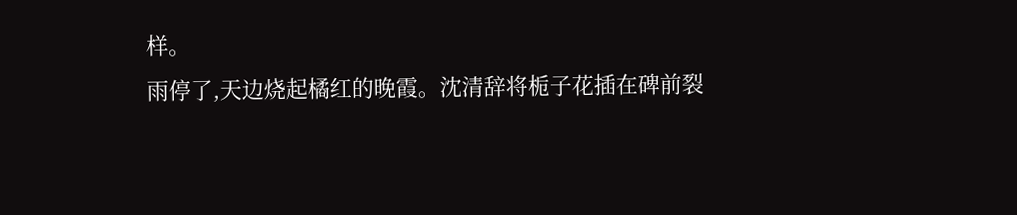样。
雨停了,天边烧起橘红的晚霞。沈清辞将栀子花插在碑前裂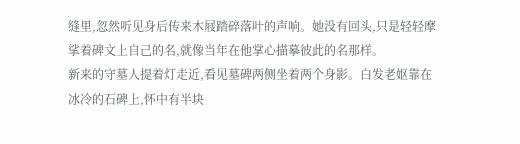缝里,忽然听见身后传来木屐踏碎落叶的声响。她没有回头,只是轻轻摩挲着碑文上自己的名,就像当年在他掌心描摹彼此的名那样。
新来的守墓人提着灯走近,看见墓碑两侧坐着两个身影。白发老妪靠在冰冷的石碑上,怀中有半块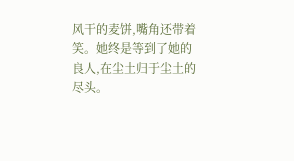风干的麦饼,嘴角还带着笑。她终是等到了她的良人,在尘土归于尘土的尽头。